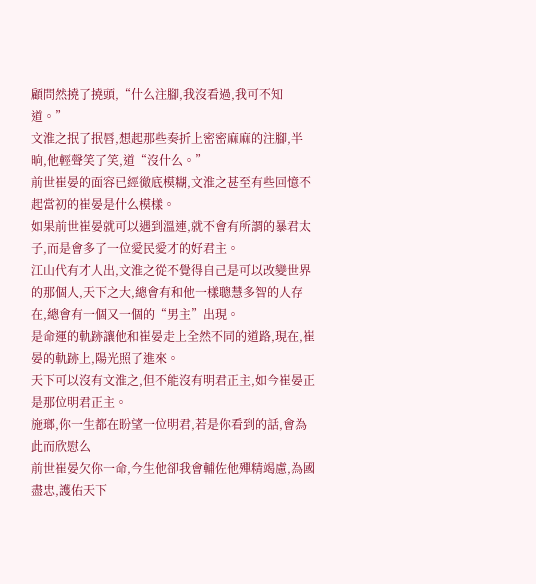顧問然撓了撓頭,“什么注腳,我沒看過,我可不知道。”
文淮之抿了抿唇,想起那些奏折上密密麻麻的注腳,半晌,他輕聲笑了笑,道“沒什么。”
前世崔晏的面容已經徹底模糊,文淮之甚至有些回憶不起當初的崔晏是什么模樣。
如果前世崔晏就可以遇到溫連,就不會有所謂的暴君太子,而是會多了一位愛民愛才的好君主。
江山代有才人出,文淮之從不覺得自己是可以改變世界的那個人,天下之大,總會有和他一樣聰慧多智的人存在,總會有一個又一個的“男主”出現。
是命運的軌跡讓他和崔晏走上全然不同的道路,現在,崔晏的軌跡上,陽光照了進來。
天下可以沒有文淮之,但不能沒有明君正主,如今崔晏正是那位明君正主。
施瑯,你一生都在盼望一位明君,若是你看到的話,會為此而欣慰么
前世崔晏欠你一命,今生他卻我會輔佐他殫精竭慮,為國盡忠,護佑天下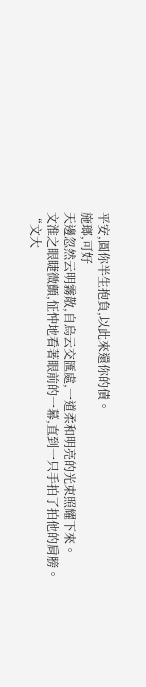平安,圓你半生抱負,以此來還你的債。
施瑯,可好
天邊忽然云明霧散,自烏云交匯處,一道柔和明亮的光束照耀下來。
文淮之眼睫微顫,怔忡地看著眼前的一幕,直到一只手拍了拍他的肩膀。
“文大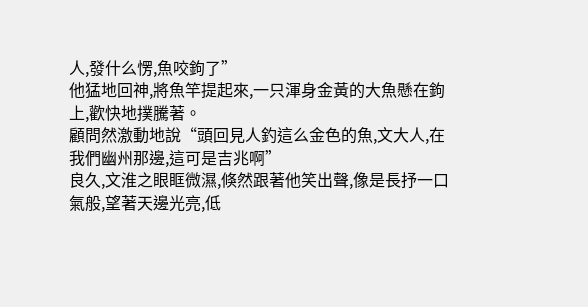人,發什么愣,魚咬鉤了”
他猛地回神,將魚竿提起來,一只渾身金黃的大魚懸在鉤上,歡快地撲騰著。
顧問然激動地說“頭回見人釣這么金色的魚,文大人,在我們幽州那邊,這可是吉兆啊”
良久,文淮之眼眶微濕,倏然跟著他笑出聲,像是長抒一口氣般,望著天邊光亮,低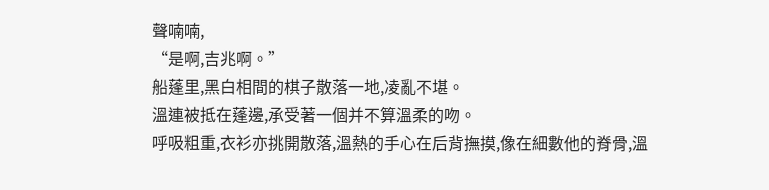聲喃喃,
“是啊,吉兆啊。”
船蓬里,黑白相間的棋子散落一地,凌亂不堪。
溫連被抵在蓬邊,承受著一個并不算溫柔的吻。
呼吸粗重,衣衫亦挑開散落,溫熱的手心在后背撫摸,像在細數他的脊骨,溫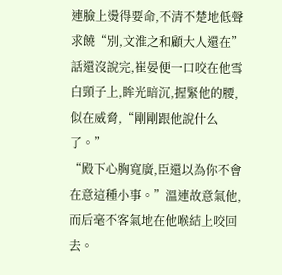連臉上燙得要命,不清不楚地低聲求饒“別,文淮之和顧大人還在”
話還沒說完,崔晏便一口咬在他雪白頸子上,眸光暗沉,握緊他的腰,似在威脅,“剛剛跟他說什么了。”
“殿下心胸寬廣,臣還以為你不會在意這種小事。”溫連故意氣他,而后毫不客氣地在他喉結上咬回去。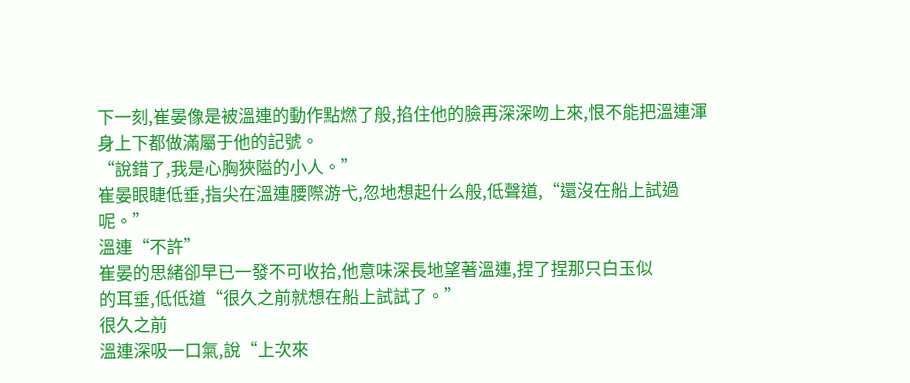下一刻,崔晏像是被溫連的動作點燃了般,掐住他的臉再深深吻上來,恨不能把溫連渾身上下都做滿屬于他的記號。
“說錯了,我是心胸狹隘的小人。”
崔晏眼睫低垂,指尖在溫連腰際游弋,忽地想起什么般,低聲道,“還沒在船上試過呢。”
溫連“不許”
崔晏的思緒卻早已一發不可收拾,他意味深長地望著溫連,捏了捏那只白玉似
的耳垂,低低道“很久之前就想在船上試試了。”
很久之前
溫連深吸一口氣,說“上次來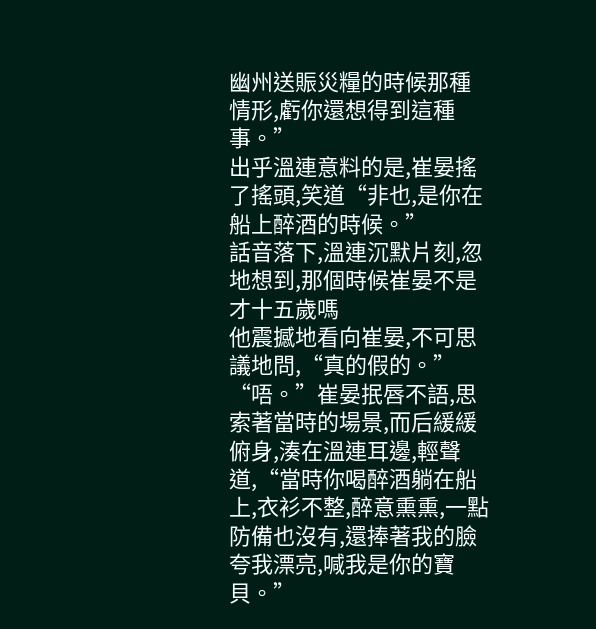幽州送賑災糧的時候那種情形,虧你還想得到這種事。”
出乎溫連意料的是,崔晏搖了搖頭,笑道“非也,是你在船上醉酒的時候。”
話音落下,溫連沉默片刻,忽地想到,那個時候崔晏不是才十五歲嗎
他震撼地看向崔晏,不可思議地問,“真的假的。”
“唔。”崔晏抿唇不語,思索著當時的場景,而后緩緩俯身,湊在溫連耳邊,輕聲道,“當時你喝醉酒躺在船上,衣衫不整,醉意熏熏,一點防備也沒有,還捧著我的臉夸我漂亮,喊我是你的寶貝。”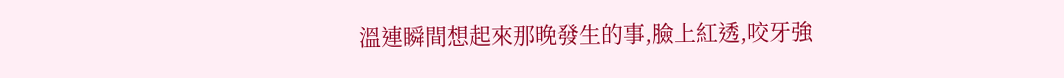溫連瞬間想起來那晚發生的事,臉上紅透,咬牙強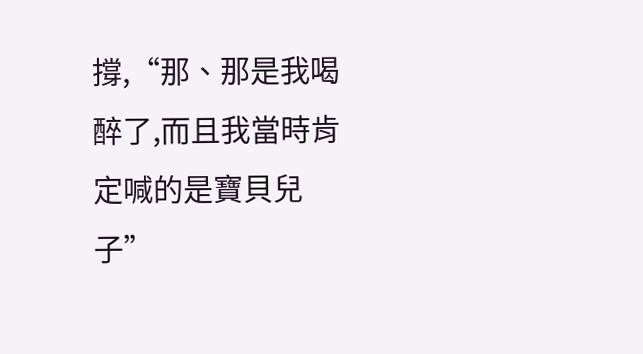撐,“那、那是我喝醉了,而且我當時肯定喊的是寶貝兒子”